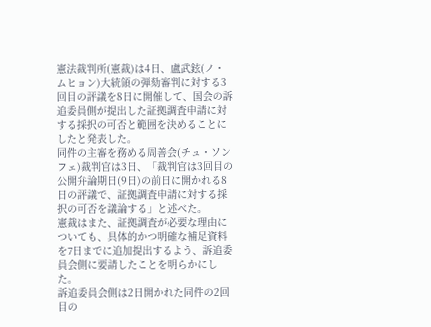憲法裁判所(憲裁)は4日、盧武鉉(ノ・ムヒョン)大統領の弾劾審判に対する3回目の評議を8日に開催して、国会の訴追委員側が提出した証拠調査申請に対する採択の可否と範囲を決めることにしたと発表した。
同件の主審を務める周善会(チュ・ソンフェ)裁判官は3日、「裁判官は3回目の公開弁論期日(9日)の前日に開かれる8日の評議で、証拠調査申請に対する採択の可否を議論する」と述べた。
憲裁はまた、証拠調査が必要な理由についても、具体的かつ明確な補足資料を7日までに追加提出するよう、訴追委員会側に要請したことを明らかにした。
訴追委員会側は2日開かれた同件の2回目の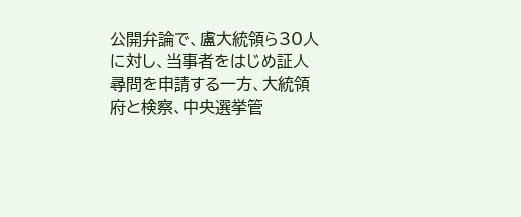公開弁論で、盧大統領ら30人に対し、当事者をはじめ証人尋問を申請する一方、大統領府と検察、中央選挙管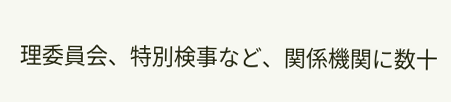理委員会、特別検事など、関係機関に数十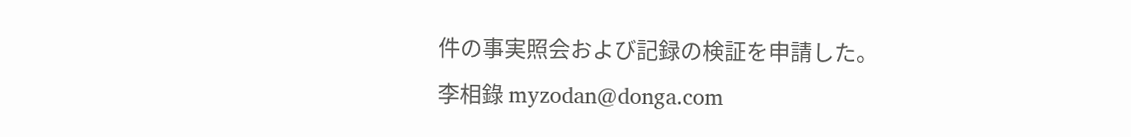件の事実照会および記録の検証を申請した。
李相錄 myzodan@donga.com